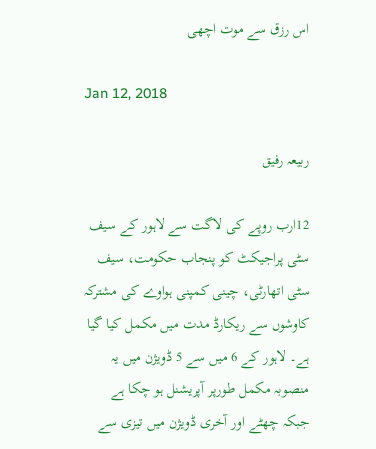اس رزق سے موت اچھی

Jan 12, 2018

ربیعہ رفیق

12ارب روپے کی لاگت سے لاہور کے سیف سٹی پراجیکٹ کو پنجاب حکومت، سیف سٹی اتھارٹی، چینی کمپنی ہواوے کی مشترکہ کاوشوں سے ریکارڈ مدت میں مکمل کیا گیا ہے۔ لاہور کے 6 میں سے 5 ڈویژن میں یہ منصوبہ مکمل طورپر آپریشنل ہو چکا ہے جبکہ چھٹے اور آخری ڈویژن میں تیزی سے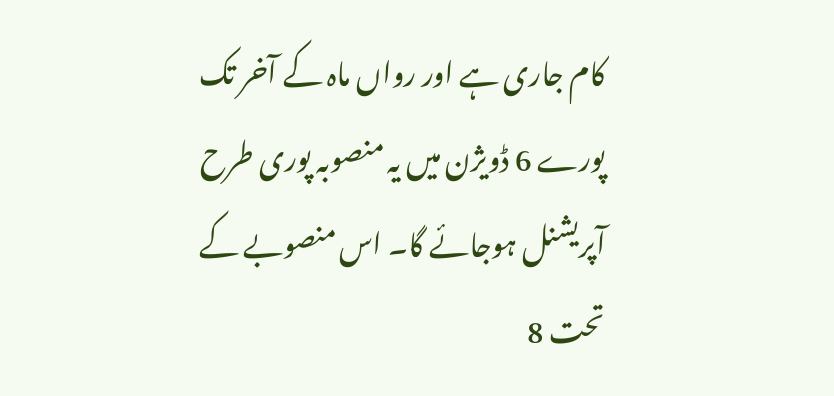کام جاری ہے اور رواں ماہ کے آخر تک پورے 6 ڈویژن میں یہ منصوبہ پوری طرح آپریشنل ہوجائے گا۔ اس منصوبے کے تحت 8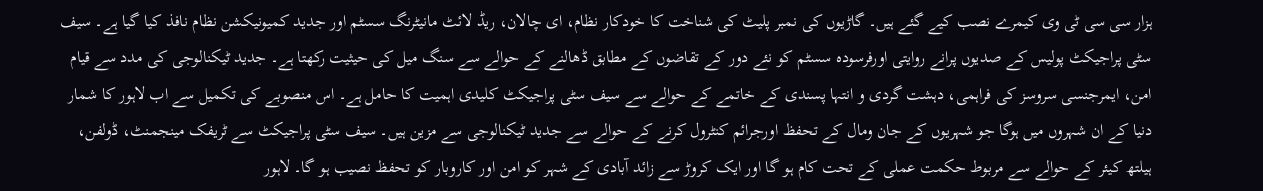ہزار سی سی ٹی وی کیمرے نصب کیے گئے ہیں۔ گاڑیوں کی نمبر پلیٹ کی شناخت کا خودکار نظام، ای چالان، ریڈ لائٹ مانیٹرنگ سسٹم اور جدید کمیونیکشن نظام نافذ کیا گیا ہے۔ سیف سٹی پراجیکٹ پولیس کے صدیوں پرانے روایتی اورفرسودہ سسٹم کو نئے دور کے تقاضوں کے مطابق ڈھالنے کے حوالے سے سنگ میل کی حیثیت رکھتا ہے۔ جدید ٹیکنالوجی کی مدد سے قیام امن، ایمرجنسی سروسز کی فراہمی، دہشت گردی و انتہا پسندی کے خاتمے کے حوالے سے سیف سٹی پراجیکٹ کلیدی اہمیت کا حامل ہے۔ اس منصوبے کی تکمیل سے اب لاہور کا شمار دنیا کے ان شہروں میں ہوگا جو شہریوں کے جان ومال کے تحفظ اورجرائم کنٹرول کرنے کے حوالے سے جدید ٹیکنالوجی سے مزین ہیں۔ سیف سٹی پراجیکٹ سے ٹریفک مینجمنٹ، ڈولفن، ہیلتھ کیئر کے حوالے سے مربوط حکمت عملی کے تحت کام ہو گا اور ایک کروڑ سے زائد آبادی کے شہر کو امن اور کاروبار کو تحفظ نصیب ہو گا۔ لاہور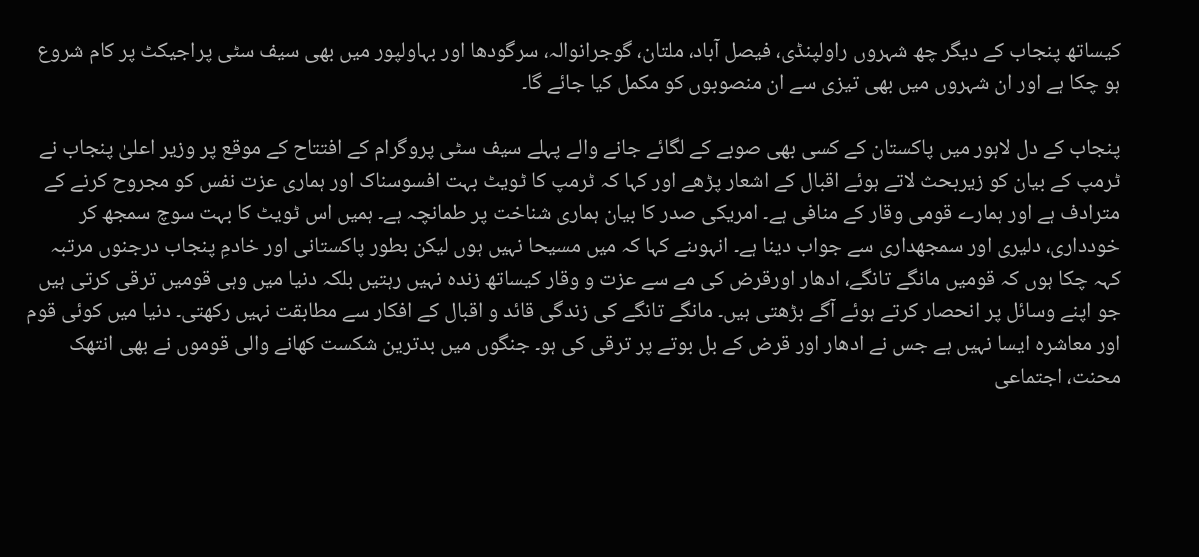کیساتھ پنجاب کے دیگر چھ شہروں راولپنڈی، فیصل آباد، ملتان، گوجرانوالہ، سرگودھا اور بہاولپور میں بھی سیف سٹی پراجیکٹ پر کام شروع ہو چکا ہے اور ان شہروں میں بھی تیزی سے ان منصوبوں کو مکمل کیا جائے گا۔

پنجاب کے دل لاہور میں پاکستان کے کسی بھی صوبے کے لگائے جانے والے پہلے سیف سٹی پروگرام کے افتتاح کے موقع پر وزیر اعلیٰ پنجاب نے ٹرمپ کے بیان کو زیربحث لاتے ہوئے اقبال کے اشعار پڑھے اور کہا کہ ٹرمپ کا ٹویٹ بہت افسوسناک اور ہماری عزت نفس کو مجروح کرنے کے مترادف ہے اور ہمارے قومی وقار کے منافی ہے۔ امریکی صدر کا بیان ہماری شناخت پر طمانچہ ہے۔ ہمیں اس ٹویٹ کا بہت سوچ سمجھ کر خودداری، دلیری اور سمجھداری سے جواب دینا ہے۔ انہوںنے کہا کہ میں مسیحا نہیں ہوں لیکن بطور پاکستانی اور خادمِ پنجاب درجنوں مرتبہ کہہ چکا ہوں کہ قومیں مانگے تانگے، ادھار اورقرض کی مے سے عزت و وقار کیساتھ زندہ نہیں رہتیں بلکہ دنیا میں وہی قومیں ترقی کرتی ہیں جو اپنے وسائل پر انحصار کرتے ہوئے آگے بڑھتی ہیں۔ مانگے تانگے کی زندگی قائد و اقبال کے افکار سے مطابقت نہیں رکھتی۔ دنیا میں کوئی قوم اور معاشرہ ایسا نہیں ہے جس نے ادھار اور قرض کے بل بوتے پر ترقی کی ہو۔ جنگوں میں بدترین شکست کھانے والی قوموں نے بھی انتھک محنت، اجتماعی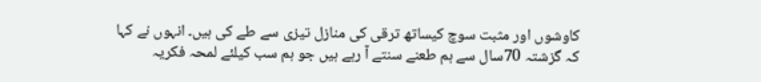کاوشوں اور مثبت سوچ کیساتھ ترقی کی منازل تیزی سے طے کی ہیں۔ انہوں نے کہا کہ گزشتہ 70سال سے ہم طعنے سنتے آ رہے ہیں جو ہم سب کیلئے لمحہ فکریہ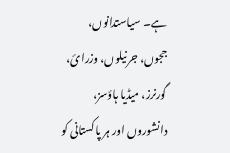ہے۔ سیاستدانوں، ججوں، جرنیلوں، وزرائ، گورنرز، میڈیا ہاؤسز، دانشوروں اور ہر پاکستانی کو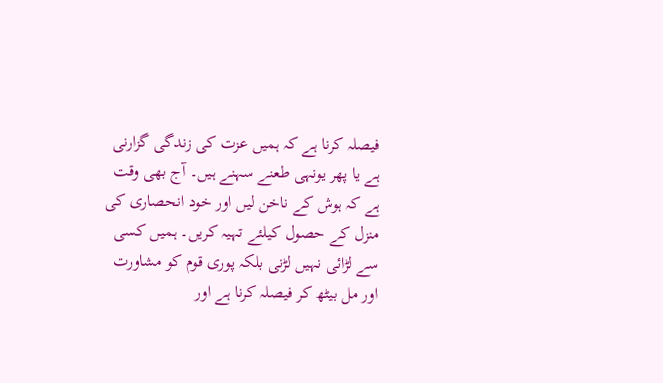فیصلہ کرنا ہے کہ ہمیں عزت کی زندگی گزارنی ہے یا پھر یونہی طعنے سہنے ہیں۔ آج بھی وقت ہے کہ ہوش کے ناخن لیں اور خود انحصاری کی منزل کے حصول کیلئے تہیہ کریں۔ ہمیں کسی سے لڑائی نہیں لڑنی بلکہ پوری قوم کو مشاورت اور مل بیٹھ کر فیصلہ کرنا ہے اور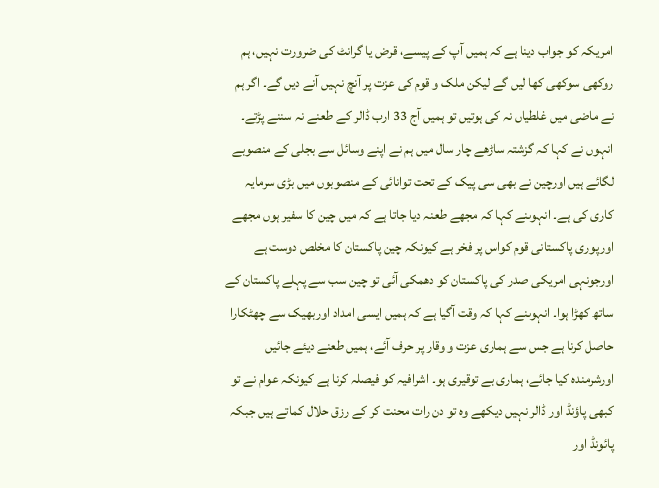امریکہ کو جواب دینا ہے کہ ہمیں آپ کے پیسے، قرض یا گرانٹ کی ضرورت نہیں، ہم روکھی سوکھی کھا لیں گے لیکن ملک و قوم کی عزت پر آنچ نہیں آنے دیں گے۔ اگر ہم نے ماضی میں غلطیاں نہ کی ہوتیں تو ہمیں آج 33 ارب ڈالر کے طعنے نہ سننے پڑتے۔ انہوں نے کہا کہ گزشتہ ساڑھے چار سال میں ہم نے اپنے وسائل سے بجلی کے منصوبے لگائے ہیں اورچین نے بھی سی پیک کے تحت توانائی کے منصوبوں میں بڑی سرمایہ کاری کی ہے۔ انہوںنے کہا کہ مجھے طعنہ دیا جاتا ہے کہ میں چین کا سفیر ہوں مجھے اورپوری پاکستانی قوم کواس پر فخر ہے کیونکہ چین پاکستان کا مخلص دوست ہے اورجونہی امریکی صدر کی پاکستان کو دھمکی آئی تو چین سب سے پہلے پاکستان کے ساتھ کھڑا ہوا۔ انہوںنے کہا کہ وقت آگیا ہے کہ ہمیں ایسی امداد اوربھیک سے چھٹکارا حاصل کرنا ہے جس سے ہماری عزت و وقار پر حرف آئے، ہمیں طعنے دیئے جائیں اورشرمندہ کیا جائے، ہماری بے توقیری ہو۔ اشرافیہ کو فیصلہ کرنا ہے کیونکہ عوام نے تو کبھی پاؤنڈ اور ڈالر نہیں دیکھے وہ تو دن رات محنت کر کے رزق حلال کماتے ہیں جبکہ پائونڈ اور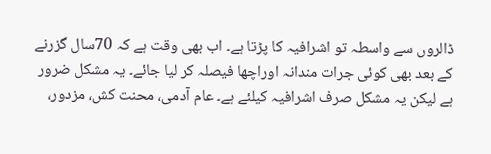ڈالروں سے واسطہ تو اشرافیہ کا پڑتا ہے۔ اب بھی وقت ہے کہ 70سال گزرنے کے بعد بھی کوئی جرات مندانہ اوراچھا فیصلہ کر لیا جائے۔ یہ مشکل ضرور ہے لیکن یہ مشکل صرف اشرافیہ کیلئے ہے۔ عام آدمی، محنت کش، مزدور،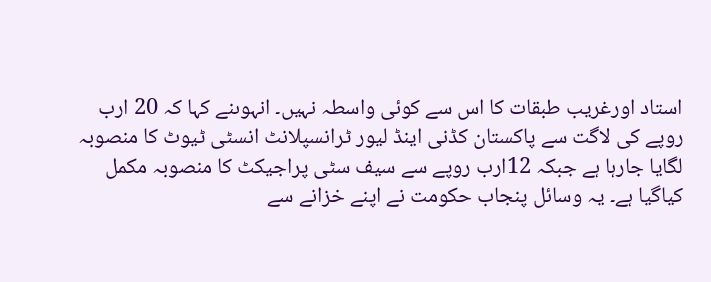استاد اورغریب طبقات کا اس سے کوئی واسطہ نہیں۔ انہوںنے کہا کہ 20 ارب روپے کی لاگت سے پاکستان کڈنی اینڈ لیور ٹرانسپلانٹ انسٹی ٹیوٹ کا منصوبہ لگایا جارہا ہے جبکہ 12ارب روپے سے سیف سٹی پراجیکٹ کا منصوبہ مکمل کیاگیا ہے۔ یہ وسائل پنجاب حکومت نے اپنے خزانے سے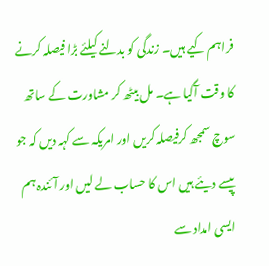فراہم کیے ہیں۔ زندگی کو بدلنے کیلئے بڑا فیصلہ کرنے کا وقت آگیا ہے۔ مل بیٹھ کر مشاورت کے ساتھ سوچ سمجھ کرفیصلہ کریں اور امریکہ سے کہہ دیں کہ جو پیسے دیئے ہیں اس کا حساب لے لیں اور آئندہ ہم ایسی امداد سے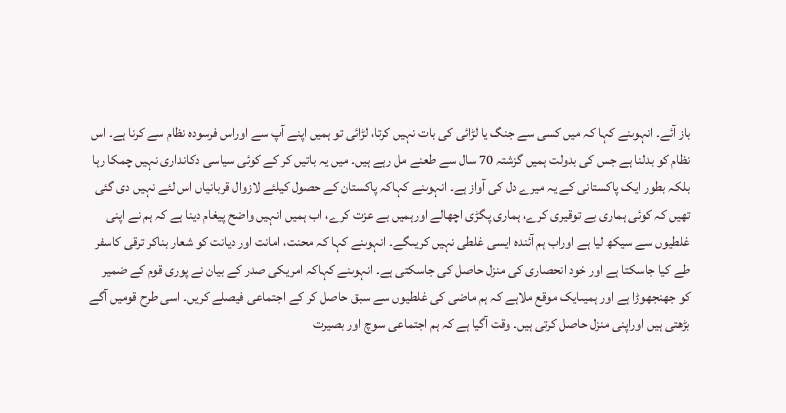باز آئے۔ انہوںنے کہا کہ میں کسی سے جنگ یا لڑائی کی بات نہیں کرتا، لڑائی تو ہمیں اپنے آپ سے اوراس فرسودہ نظام سے کرنا ہے۔ اس نظام کو بدلنا ہے جس کی بدولت ہمیں گزشتہ 70 سال سے طعنے مل رہے ہیں۔ میں یہ باتیں کر کے کوئی سیاسی دکانداری نہیں چمکا رہا بلکہ بطور ایک پاکستانی کے یہ میرے دل کی آواز ہے۔ انہوںنے کہاکہ پاکستان کے حصول کیلئے لازوال قربانیاں اس لئے نہیں دی گئی تھیں کہ کوئی ہماری بے توقیری کرے، ہماری پگڑی اچھالے اورہمیں بے عزت کرے، اب ہمیں انہیں واضح پیغام دینا ہے کہ ہم نے اپنی غلطیوں سے سیکھ لیا ہے اوراب ہم آئندہ ایسی غلطی نہیں کریںگے۔ انہوںنے کہا کہ محنت، امانت اور دیانت کو شعار بناکر ترقی کاسفر طے کیا جاسکتا ہے اور خود انحصاری کی منزل حاصل کی جاسکتی ہے۔ انہوںنے کہاکہ امریکی صدر کے بیان نے پوری قوم کے ضمیر کو جھنجھوڑا ہے اور ہمیںایک موقع ملاہے کہ ہم ماضی کی غلطیوں سے سبق حاصل کر کے اجتماعی فیصلے کریں۔ اسی طرح قومیں آگے بڑھتی ہیں اوراپنی منزل حاصل کرتی ہیں۔ وقت آگیا ہے کہ ہم اجتماعی سوچ اور بصیرت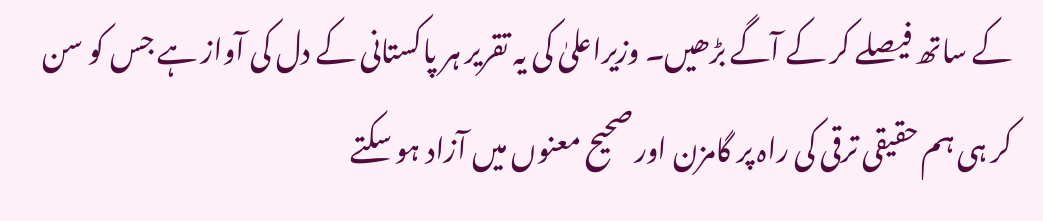کے ساتھ فیصلے کر کے آگے بڑھیں۔ وزیراعلیٰ کی یہ تقریر ہر پاکستانی کے دل کی آواز ہے جس کو سن کر ہی ہم حقیقی ترقی کی راہ پر گامزن اور صحیح معنوں میں آزاد ہو سکتے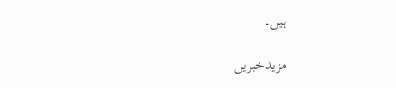ہیں۔

مزیدخبریں